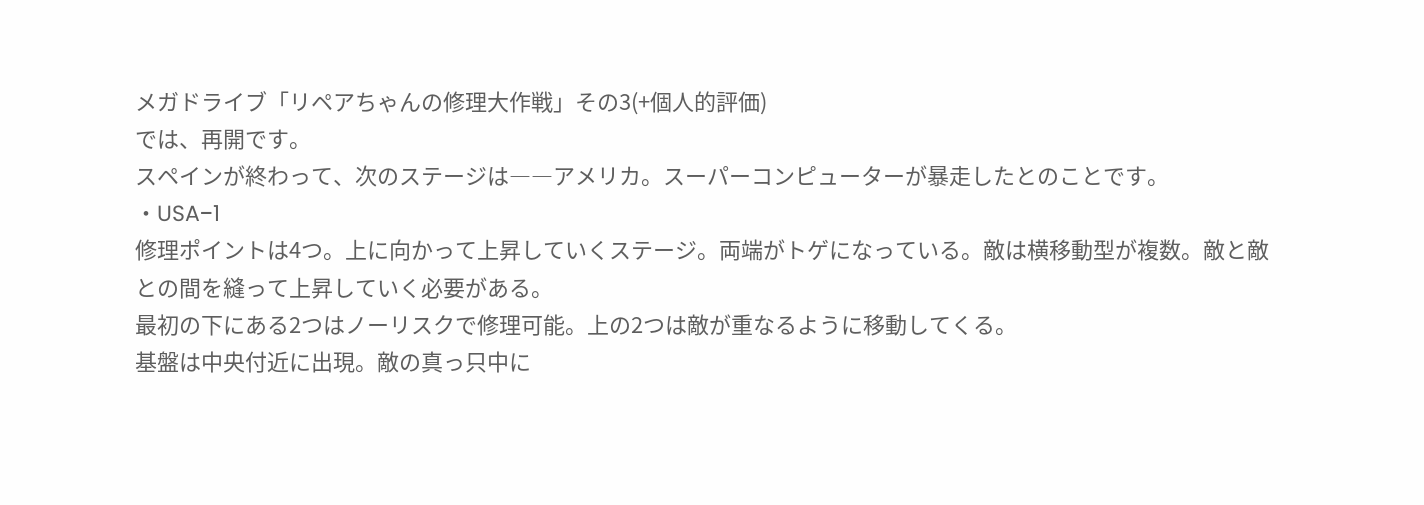メガドライブ「リペアちゃんの修理大作戦」その3(+個人的評価)
では、再開です。
スペインが終わって、次のステージは――アメリカ。スーパーコンピューターが暴走したとのことです。
・USA−1
修理ポイントは4つ。上に向かって上昇していくステージ。両端がトゲになっている。敵は横移動型が複数。敵と敵との間を縫って上昇していく必要がある。
最初の下にある2つはノーリスクで修理可能。上の2つは敵が重なるように移動してくる。
基盤は中央付近に出現。敵の真っ只中に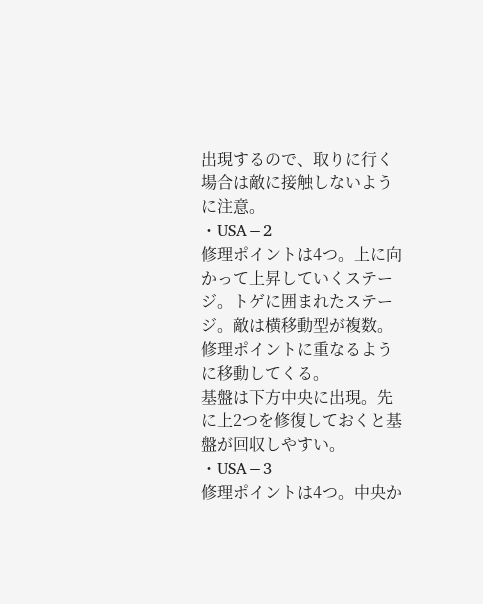出現するので、取りに行く場合は敵に接触しないように注意。
・USA−2
修理ポイントは4つ。上に向かって上昇していくステージ。トゲに囲まれたステージ。敵は横移動型が複数。修理ポイントに重なるように移動してくる。
基盤は下方中央に出現。先に上2つを修復しておくと基盤が回収しやすい。
・USA−3
修理ポイントは4つ。中央か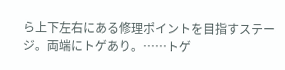ら上下左右にある修理ポイントを目指すステージ。両端にトゲあり。……トゲ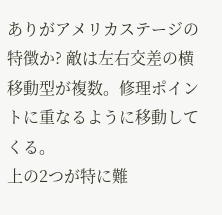ありがアメリカステージの特徴か? 敵は左右交差の横移動型が複数。修理ポイントに重なるように移動してくる。
上の2つが特に難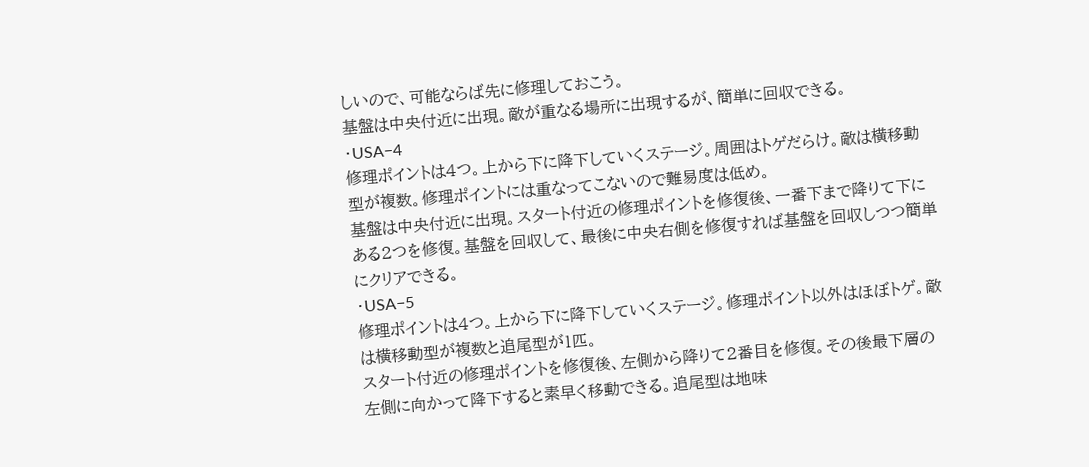しいので、可能ならば先に修理しておこう。
基盤は中央付近に出現。敵が重なる場所に出現するが、簡単に回収できる。
・USA−4
修理ポイントは4つ。上から下に降下していくステージ。周囲はトゲだらけ。敵は横移動型が複数。修理ポイントには重なってこないので難易度は低め。
基盤は中央付近に出現。スタート付近の修理ポイントを修復後、一番下まで降りて下にある2つを修復。基盤を回収して、最後に中央右側を修復すれば基盤を回収しつつ簡単にクリアできる。
・USA−5
修理ポイントは4つ。上から下に降下していくステージ。修理ポイント以外はほぼトゲ。敵は横移動型が複数と追尾型が1匹。
スタート付近の修理ポイントを修復後、左側から降りて2番目を修復。その後最下層の左側に向かって降下すると素早く移動できる。追尾型は地味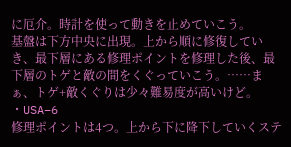に厄介。時計を使って動きを止めていこう。
基盤は下方中央に出現。上から順に修復していき、最下層にある修理ポイントを修理した後、最下層のトゲと敵の間をくぐっていこう。……まぁ、トゲ+敵くぐりは少々難易度が高いけど。
・USA−6
修理ポイントは4つ。上から下に降下していくステ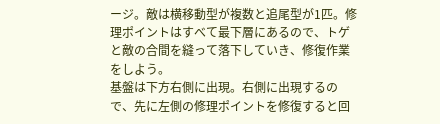ージ。敵は横移動型が複数と追尾型が1匹。修理ポイントはすべて最下層にあるので、トゲと敵の合間を縫って落下していき、修復作業をしよう。
基盤は下方右側に出現。右側に出現するので、先に左側の修理ポイントを修復すると回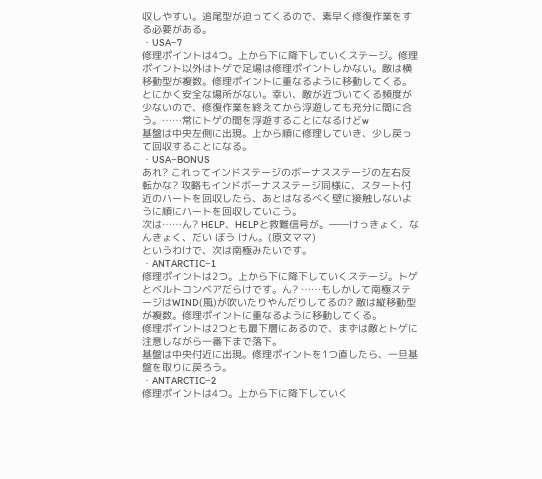収しやすい。追尾型が迫ってくるので、素早く修復作業をする必要がある。
・USA−7
修理ポイントは4つ。上から下に降下していくステージ。修理ポイント以外はトゲで足場は修理ポイントしかない。敵は横移動型が複数。修理ポイントに重なるように移動してくる。
とにかく安全な場所がない。幸い、敵が近づいてくる頻度が少ないので、修復作業を終えてから浮遊しても充分に間に合う。……常にトゲの間を浮遊することになるけどw
基盤は中央左側に出現。上から順に修理していき、少し戻って回収することになる。
・USA−BONUS
あれ? これってインドステージのボーナスステージの左右反転かな? 攻略もインドボーナスステージ同様に、スタート付近のハートを回収したら、あとはなるべく壁に接触しないように順にハートを回収していこう。
次は……ん? HELP、HELPと救難信号が。――けっきょく、なんきょく、だい ぼう けん。(原文ママ)
というわけで、次は南極みたいです。
・ANTARCTIC−1
修理ポイントは2つ。上から下に降下していくステージ。トゲとベルトコンベアだらけです。ん? ……もしかして南極ステージはWIND(風)が吹いたりやんだりしてるの? 敵は縦移動型が複数。修理ポイントに重なるように移動してくる。
修理ポイントは2つとも最下層にあるので、まずは敵とトゲに注意しながら一番下まで落下。
基盤は中央付近に出現。修理ポイントを1つ直したら、一旦基盤を取りに戻ろう。
・ANTARCTIC−2
修理ポイントは4つ。上から下に降下していく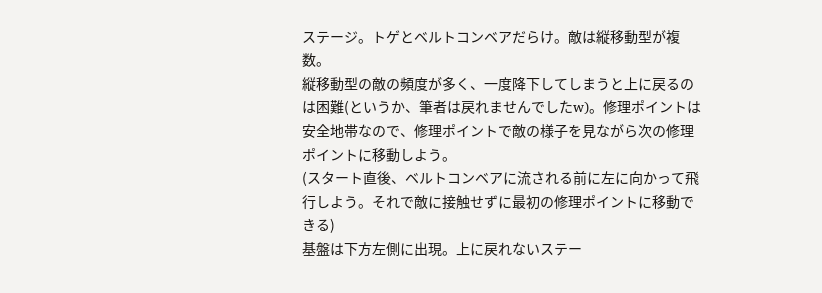ステージ。トゲとベルトコンベアだらけ。敵は縦移動型が複数。
縦移動型の敵の頻度が多く、一度降下してしまうと上に戻るのは困難(というか、筆者は戻れませんでしたw)。修理ポイントは安全地帯なので、修理ポイントで敵の様子を見ながら次の修理ポイントに移動しよう。
(スタート直後、ベルトコンベアに流される前に左に向かって飛行しよう。それで敵に接触せずに最初の修理ポイントに移動できる)
基盤は下方左側に出現。上に戻れないステー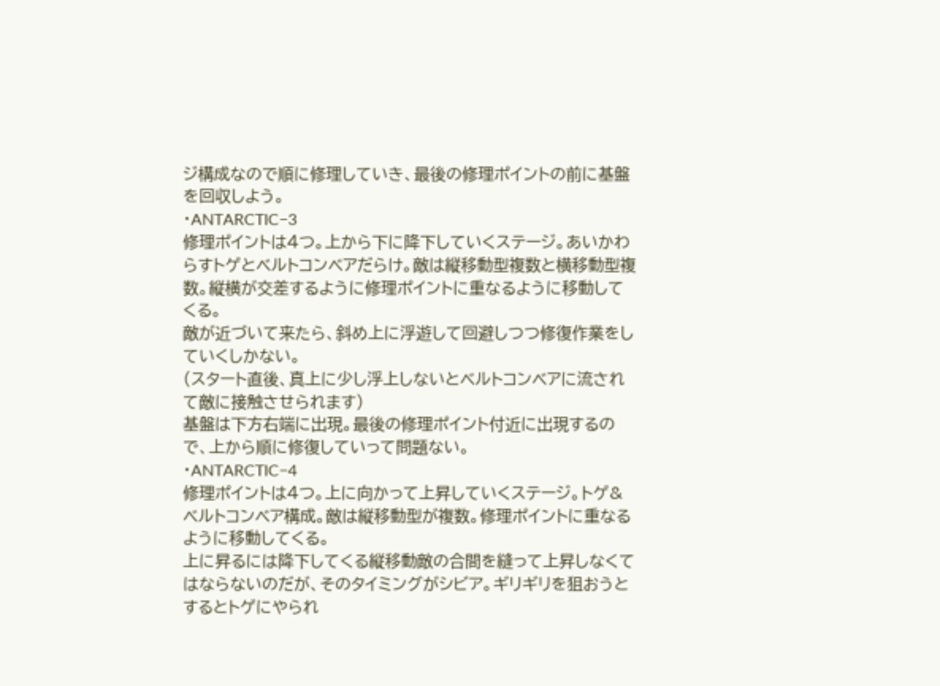ジ構成なので順に修理していき、最後の修理ポイントの前に基盤を回収しよう。
・ANTARCTIC−3
修理ポイントは4つ。上から下に降下していくステージ。あいかわらすトゲとベルトコンベアだらけ。敵は縦移動型複数と横移動型複数。縦横が交差するように修理ポイントに重なるように移動してくる。
敵が近づいて来たら、斜め上に浮遊して回避しつつ修復作業をしていくしかない。
(スタート直後、真上に少し浮上しないとベルトコンベアに流されて敵に接触させられます)
基盤は下方右端に出現。最後の修理ポイント付近に出現するので、上から順に修復していって問題ない。
・ANTARCTIC−4
修理ポイントは4つ。上に向かって上昇していくステージ。トゲ&ベルトコンベア構成。敵は縦移動型が複数。修理ポイントに重なるように移動してくる。
上に昇るには降下してくる縦移動敵の合間を縫って上昇しなくてはならないのだが、そのタイミングがシビア。ギリギリを狙おうとするとトゲにやられ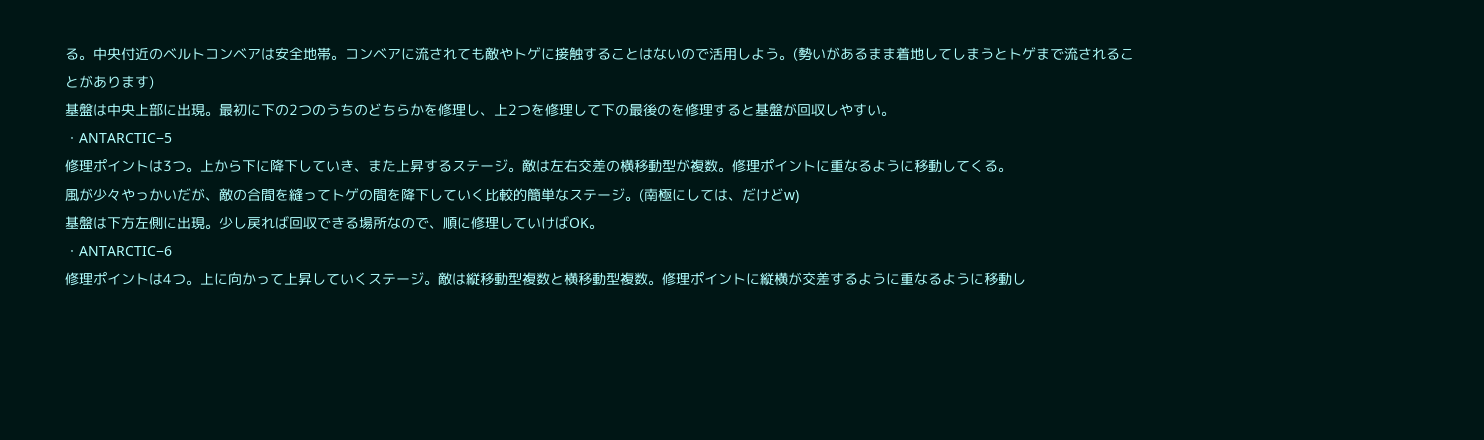る。中央付近のベルトコンベアは安全地帯。コンベアに流されても敵やトゲに接触することはないので活用しよう。(勢いがあるまま着地してしまうとトゲまで流されることがあります)
基盤は中央上部に出現。最初に下の2つのうちのどちらかを修理し、上2つを修理して下の最後のを修理すると基盤が回収しやすい。
・ANTARCTIC−5
修理ポイントは3つ。上から下に降下していき、また上昇するステージ。敵は左右交差の横移動型が複数。修理ポイントに重なるように移動してくる。
風が少々やっかいだが、敵の合間を縫ってトゲの間を降下していく比較的簡単なステージ。(南極にしては、だけどw)
基盤は下方左側に出現。少し戻れば回収できる場所なので、順に修理していけばOK。
・ANTARCTIC−6
修理ポイントは4つ。上に向かって上昇していくステージ。敵は縦移動型複数と横移動型複数。修理ポイントに縦横が交差するように重なるように移動し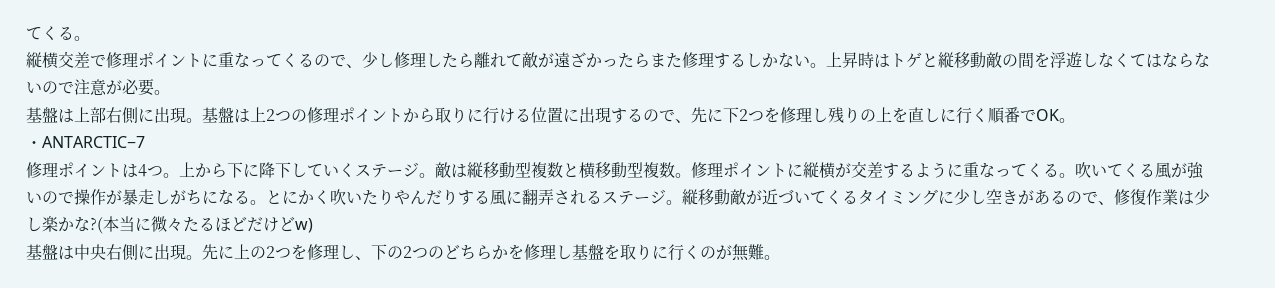てくる。
縦横交差で修理ポイントに重なってくるので、少し修理したら離れて敵が遠ざかったらまた修理するしかない。上昇時はトゲと縦移動敵の間を浮遊しなくてはならないので注意が必要。
基盤は上部右側に出現。基盤は上2つの修理ポイントから取りに行ける位置に出現するので、先に下2つを修理し残りの上を直しに行く順番でOK。
・ANTARCTIC−7
修理ポイントは4つ。上から下に降下していくステージ。敵は縦移動型複数と横移動型複数。修理ポイントに縦横が交差するように重なってくる。吹いてくる風が強いので操作が暴走しがちになる。とにかく吹いたりやんだりする風に翻弄されるステージ。縦移動敵が近づいてくるタイミングに少し空きがあるので、修復作業は少し楽かな?(本当に微々たるほどだけどw)
基盤は中央右側に出現。先に上の2つを修理し、下の2つのどちらかを修理し基盤を取りに行くのが無難。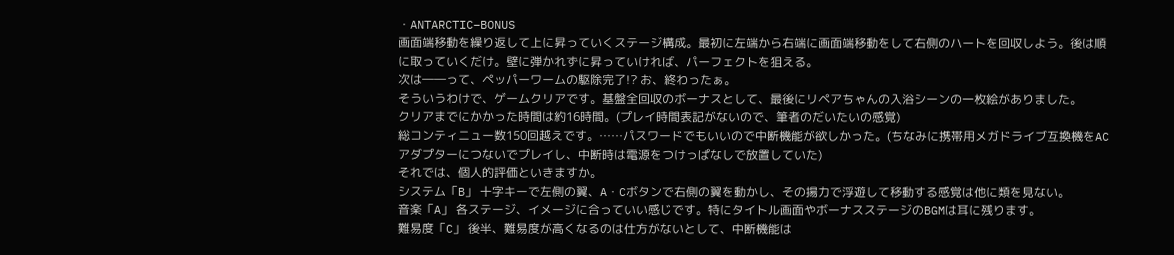・ANTARCTIC−BONUS
画面端移動を繰り返して上に昇っていくステージ構成。最初に左端から右端に画面端移動をして右側のハートを回収しよう。後は順に取っていくだけ。壁に弾かれずに昇っていければ、パーフェクトを狙える。
次は――って、ペッパーワームの駆除完了!? お、終わったぁ。
そういうわけで、ゲームクリアです。基盤全回収のボーナスとして、最後にリペアちゃんの入浴シーンの一枚絵がありました。
クリアまでにかかった時間は約16時間。(プレイ時間表記がないので、筆者のだいたいの感覚)
総コンティニュー数150回越えです。……パスワードでもいいので中断機能が欲しかった。(ちなみに携帯用メガドライブ互換機をACアダプターにつないでプレイし、中断時は電源をつけっぱなしで放置していた)
それでは、個人的評価といきますか。
システム「B」 十字キーで左側の翼、A・Cボタンで右側の翼を動かし、その揚力で浮遊して移動する感覚は他に類を見ない。
音楽「A」 各ステージ、イメージに合っていい感じです。特にタイトル画面やボーナスステージのBGMは耳に残ります。
難易度「C」 後半、難易度が高くなるのは仕方がないとして、中断機能は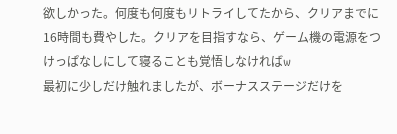欲しかった。何度も何度もリトライしてたから、クリアまでに16時間も費やした。クリアを目指すなら、ゲーム機の電源をつけっぱなしにして寝ることも覚悟しなければw
最初に少しだけ触れましたが、ボーナスステージだけを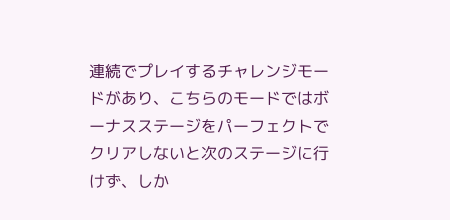連続でプレイするチャレンジモードがあり、こちらのモードではボーナスステージをパーフェクトでクリアしないと次のステージに行けず、しか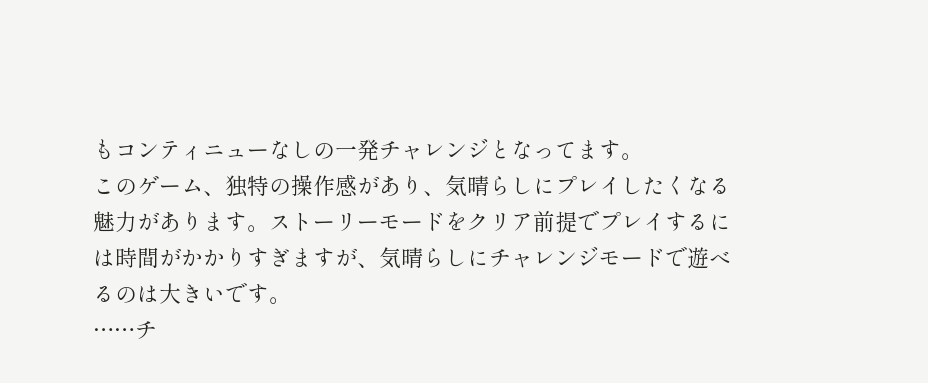もコンティニューなしの一発チャレンジとなってます。
このゲーム、独特の操作感があり、気晴らしにプレイしたくなる魅力があります。ストーリーモードをクリア前提でプレイするには時間がかかりすぎますが、気晴らしにチャレンジモードで遊べるのは大きいです。
……チ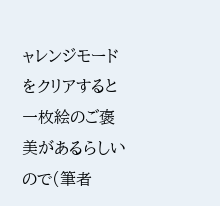ャレンジモードをクリアすると一枚絵のご褒美があるらしいので(筆者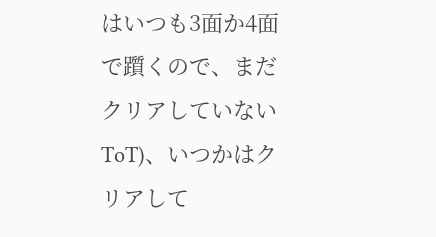はいつも3面か4面で躓くので、まだクリアしていないToT)、いつかはクリアして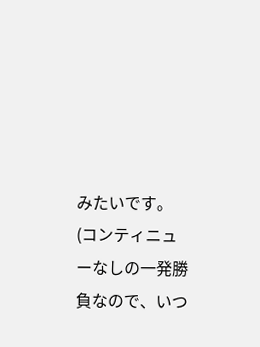みたいです。
(コンティニューなしの一発勝負なので、いつ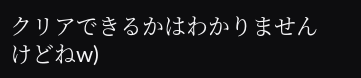クリアできるかはわかりませんけどねw)